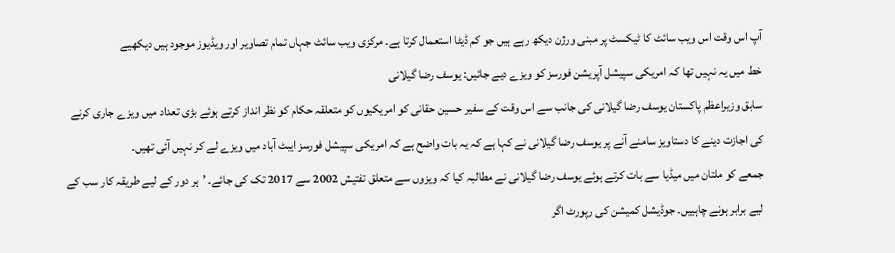آپ اس وقت اس ویب سائٹ کا ٹیکسٹ پر مبنی ورژن دیکھ رہے ہیں جو کم ڈیٹا استعمال کرتا ہے۔ مرکزی ویب سائٹ جہاں تمام تصاویر اور ویڈیوز موجود ہیں دیکھیے
خط میں یہ نہیں تھا کہ امریکی سپیشل آپریشن فورسز کو ویزے دیے جائیں: یوسف رضا گیلانی
سابق وزیراعظم پاکستان یوسف رضا گیلانی کی جانب سے اس وقت کے سفیر حسین حقانی کو امریکیوں کو متعلقہ حکام کو نظر انداز کرتے ہوئے بڑی تعداد میں ویزے جاری کرنے کی اجازت دینے کا دستاویز سامنے آنے پر یوسف رضا گیلانی نے کہا ہے کہ یہ بات واضح ہے کہ امریکی سپیشل فورسز ایبٹ آباد میں ویزے لے کر نہیں آئی تھیں۔
جمعے کو ملتان میں میڈیا سے بات کرتے ہوئے یوسف رضا گیلانی نے مطالبہ کیا کہ ویزوں سے متعلق تفتیش 2002 سے 2017 تک کی جائے۔ ’ہر دور کے لیے طریقہ کار سب کے لیے برابر ہونے چاہییں۔ جوڈیشل کمیشن کی رپورٹ اگر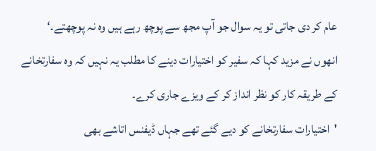عام کر دی جاتی تو یہ سوال جو آپ مجھ سے پوچھ رہے ہیں وہ نہ پوچھتے۔‘
انھوں نے مزید کہا کہ سفیر کو اختیارات دینے کا مطلب یہ نہیں کہ وہ سفارتخانے کے طریقہ کار کو نظر انداز کر کے ویزے جاری کرے۔
'اختیارات سفارتخانے کو دیے گئے تھے جہاں ڈیفنس اتاشے بھی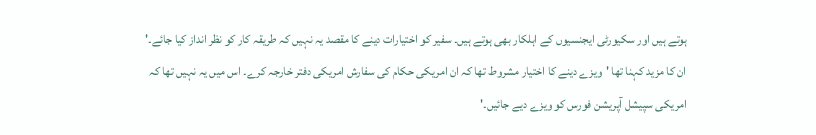ہوتے ہیں اور سکیورٹی ایجنسیوں کے اہلکار بھی ہوتے ہیں۔ سفیر کو اختیارات دینے کا مقصد یہ نہیں کہ طریقہ کار کو نظر انداز کیا جائے۔'
ان کا مزید کہنا تھا 'ویزے دینے کا اختیار مشروط تھا کہ ان امریکی حکام کی سفارش امریکی دفتر خارجہ کرے۔ اس میں یہ نہیں تھا کہ امریکی سپیشل آپریشن فورس کو ویزے دیے جائیں۔'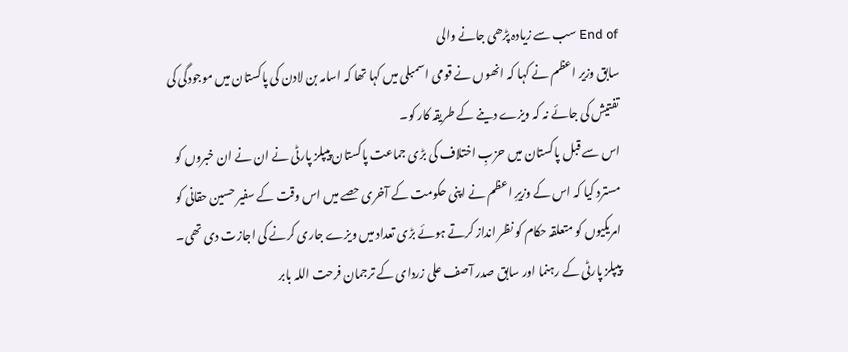End of سب سے زیادہ پڑھی جانے والی
سابق وزیر اعظم نے کہا کہ انھوں نے قومی اسمبلی میں کہا تھا کہ اسامہ بن لادن کی پاکستان میں موجودگی کی تفتیش کی جائے نہ کہ ویزے دینے کے طریقہ کار کو۔
اس سے قبل پاکستان میں حزبِ اختلاف کی بڑی جماعت پاکستان پیپلز پارٹی نے ان نے ان خبروں کو مسترد کیا کہ اس کے وزیرِ اعظم نے اپنی حکومت کے آخری حصے میں اس وقت کے سفیر حسین حقانی کو امریکیوں کو متعلقہ حکام کو نظر انداز کرتے ہوئے بڑی تعداد میں ویزے جاری کرنے کی اجازت دی تھی۔
پیپلز پارٹی کے رہنما اور سابق صدر آصف علی زردای کے ترجمان فرحت اللہ بابر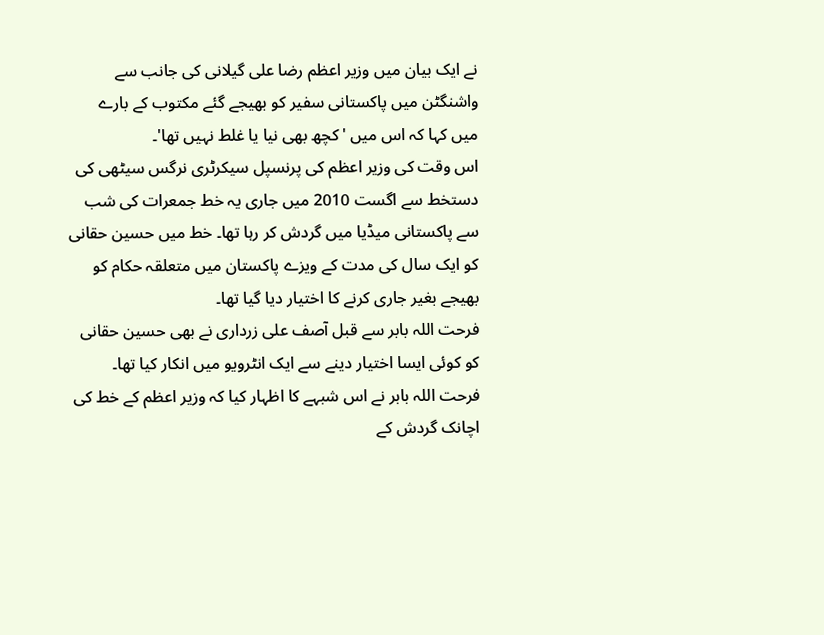نے ایک بیان میں وزیر اعظم رضا علی گیلانی کی جانب سے واشنگٹن میں پاکستانی سفیر کو بھیجے گئے مکتوب کے بارے میں کہا کہ اس میں 'کچھ بھی نیا یا غلط نہیں تھا'۔
اس وقت کی وزیر اعظم کی پرنسپل سیکرٹری نرگس سیٹھی کی دستخط سے اگست 2010 میں جاری یہ خط جمعرات کی شب سے پاکستانی میڈیا میں گردش کر رہا تھا۔ خط میں حسین حقانی کو ایک سال کی مدت کے ویزے پاکستان میں متعلقہ حکام کو بھیجے بغیر جاری کرنے کا اختیار دیا گیا تھا۔
فرحت اللہ بابر سے قبل آصف علی زرداری نے بھی حسین حقانی کو کوئی ایسا اختیار دینے سے ایک انٹرویو میں انکار کیا تھا۔
فرحت اللہ بابر نے اس شبہے کا اظہار کیا کہ وزیر اعظم کے خط کی اچانک گردش کے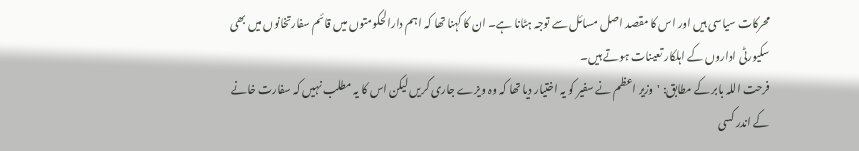محرکات سیاسی ہیں اور اس کا مقصد اصل مسائل سے توجہ ہٹانا ہے۔ ان کا کہنا تھا کہ اہم دارالحکومتوں میں قائم سفارتخانوں میں بھی سکیورٹی اداروں کے اہلکار تعینات ہوتے ہیں۔
فرحت اللہ بابر کے مطابق: 'وزیر اعظم نے سفیر کو یہ اختیار دیا تھا کہ وہ ویزے جاری کریں لیکن اس کا یہ مطلب نہیں کہ سفارت خانے کے اندر کسی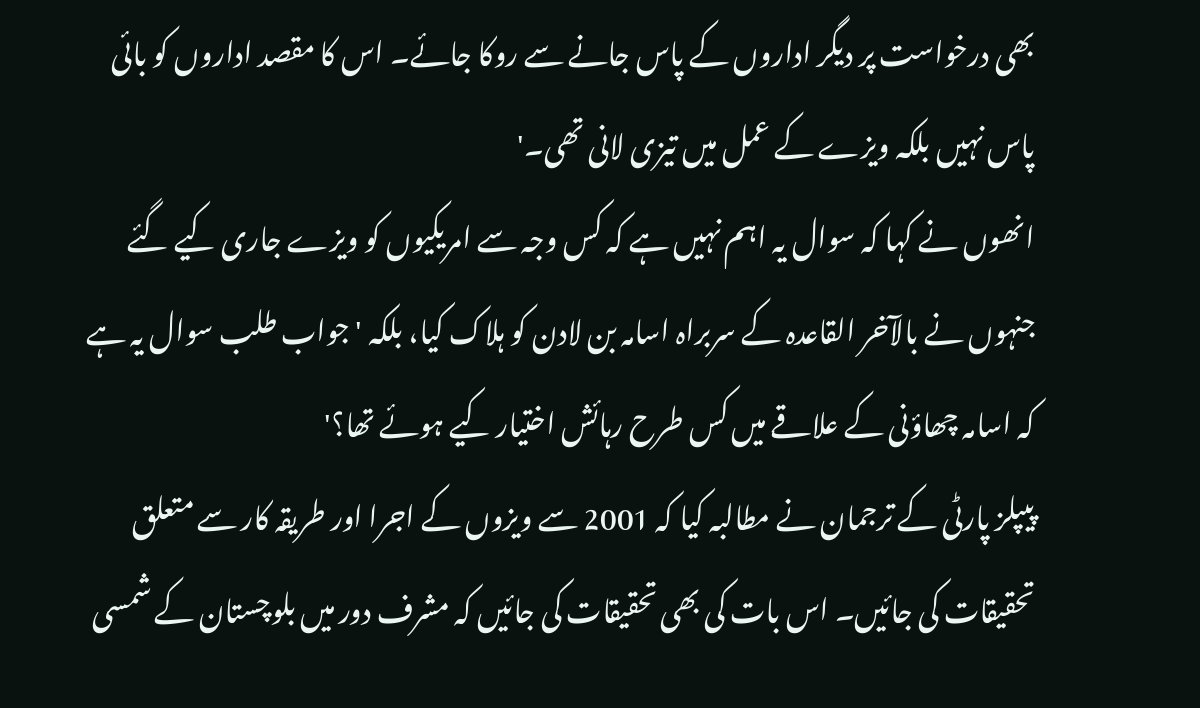بھی درخواست پر دیگر اداروں کے پاس جانے سے روکا جائے۔ اس کا مقصد اداروں کو بائی پاس نہیں بلکہ ویزے کے عمل میں تیزی لانی تھی۔'
انھوں نے کہا کہ سوال یہ اہم نہیں ہے کہ کس وجہ سے امریکیوں کو ویزے جاری کیے گئے جنہوں نے بالآخر القاعدہ کے سربراہ اسامہ بن لادن کو ہلاک کیا، بلکہ 'جواب طلب سوال یہ ہے کہ اسامہ چھاؤنی کے علاقے میں کس طرح رہائش اختیار کیے ہوئے تھا؟'
پیپلز پارٹی کے ترجمان نے مطالبہ کیا کہ 2001 سے ویزوں کے اجرا اور طریقہ کار سے متعلق تحقیقات کی جائیں۔ اس بات کی بھی تحقیقات کی جائیں کہ مشرف دور میں بلوچستان کے شمسی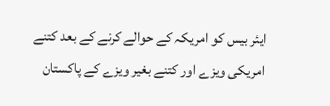ایئر بیس کو امریکہ کے حوالے کرنے کے بعد کتنے امریکی ویزے اور کتنے بغیر ویزے کے پاکستان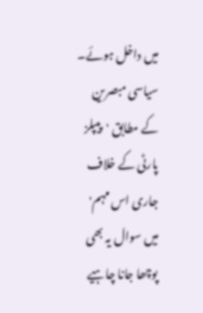میں داخل ہوئے۔
سیاسی مبصرین کے مطابق 'پیپلز پارٹی کے خلاف جاری اس مہم' میں سوال یہ بھی پوچھا جانا چاہیے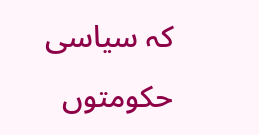کہ سیاسی حکومتوں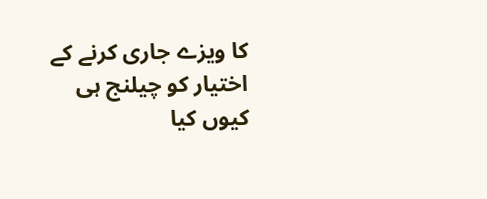کا ویزے جاری کرنے کے اختیار کو چیلنج ہی کیوں کیا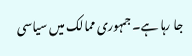جا رہا ہے۔ جمہوری ممالک میں سیاسی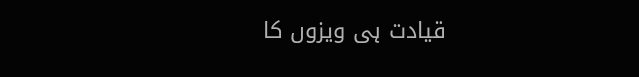قیادت ہی ویزوں کا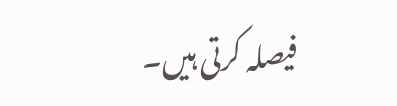فیصلہ کرتی ہیں۔